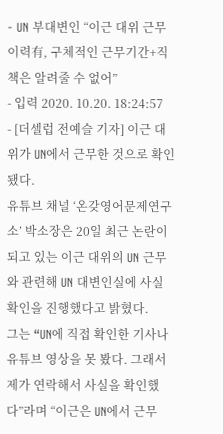- UN 부대변인 “이근 대위 근무 이력有, 구체적인 근무기간+직책은 알려줄 수 없어”
- 입력 2020. 10.20. 18:24:57
- [더셀럽 전예슬 기자] 이근 대위가 UN에서 근무한 것으로 확인됐다.
유튜브 채널 ‘온갖영어문제연구소’ 박소장은 20일 최근 논란이 되고 있는 이근 대위의 UN 근무와 관련해 UN 대변인실에 사실 확인을 진행했다고 밝혔다.
그는 “UN에 직접 확인한 기사나 유튜브 영상을 못 봤다. 그래서 제가 연락해서 사실을 확인했다”라며 “이근은 UN에서 근무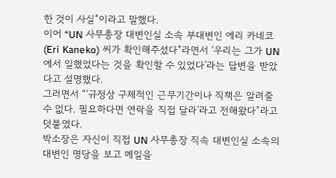한 것이 사실”이라고 말했다.
이어 “UN 사무총장 대변인실 소속 부대변인 에리 카네코(Eri Kaneko) 씨가 확인해주셨다”라면서 ‘우리는 그가 UN에서 일했었다는 것을 확인할 수 있었다’라는 답변을 받았다고 설명했다.
그러면서 “‘규정상 구체적인 근무기간이나 직책은 알려줄 수 없다. 필요하다면 연락을 직접 달라’라고 전해왔다”라고 덧붙였다.
박소장은 자신이 직접 UN 사무총장 직속 대변인실 소속의 대변인 명당을 보고 메일을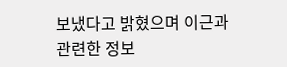보냈다고 밝혔으며 이근과 관련한 정보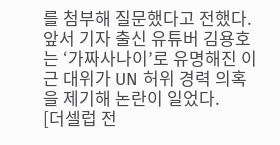를 첨부해 질문했다고 전했다.
앞서 기자 출신 유튜버 김용호는 ‘가짜사나이’로 유명해진 이근 대위가 UN 허위 경력 의혹을 제기해 논란이 일었다.
[더셀럽 전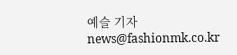예슬 기자 news@fashionmk.co.kr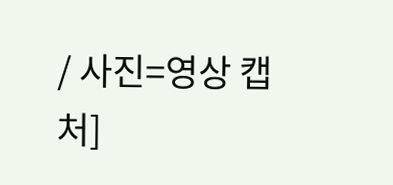/ 사진=영상 캡처]